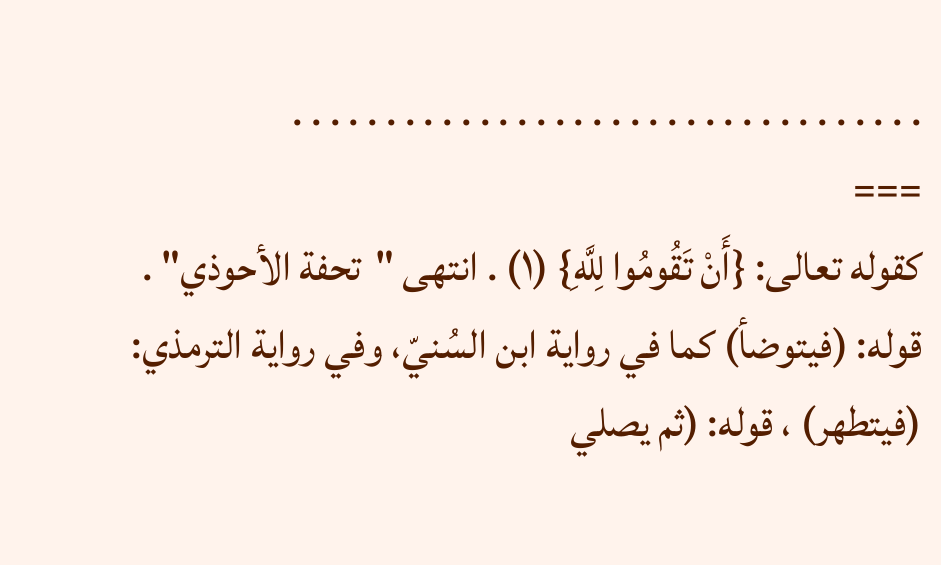. . . . . . . . . . . . . . . . . . . . . . . . . . . . . . . . . .
===
كقوله تعالى: {أَنْ تَقُومُوا لِلَّهِ} (١) . انتهى "تحفة الأحوذي" .
قوله: (فيتوضأ) كما في رواية ابن السُنيّ، وفي رواية الترمذي: (فيتطهر) ، قوله: (ثم يصلي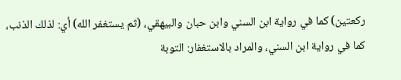ركعتين) كما في رواية ابن السني وابن حبان والبيهقي، (ثم يستغفر الله) أي: لذلك الذنب، كما في رواية ابن السني، والمراد بالاستغفار: التوبة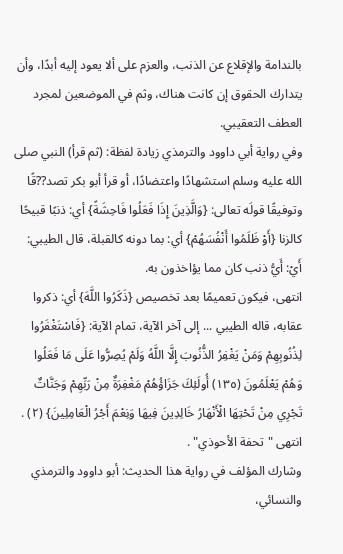بالندامة والإقلاع عن الذنب، والعزم على ألا يعود إليه أبدًا، وأن يتدارك الحقوق إن كانت هناك، وثم في الموضعين لمجرد العطف التعقيبي.
وفي رواية أبي داوود والترمذي زيادة لفظة: (ثم قرأ) النبي صلى الله عليه وسلم استشهادًا واعتضادًا، أو قرأ أبو بكر تصد??قًا وتوفيقًا قولَه تعالى: {وَالَّذِينَ إِذَا فَعَلُوا فَاحِشَةً} أي: ذنبًا قبيحًا كالزنا {أَوْ ظَلَمُوا أَنْفُسَهُمْ} أي: بما دونه كالقبلة، قال الطيبي: أَيْ: أَيُّ ذنب كان مما يؤاخذون به.
انتهى، فيكون تعميمًا بعد تخصيص {ذَكَرُوا اللَّهَ} أي: ذكروا عقابه، قاله الطيبي ... إلى آخر الآية، تمام الآية: {فَاسْتَغْفَرُوا لِذُنُوبِهِمْ وَمَنْ يَغْفِرُ الذُّنُوبَ إِلَّا اللَّهُ وَلَمْ يُصِرُّوا عَلَى مَا فَعَلُوا وَهُمْ يَعْلَمُونَ (١٣٥) أُولَئِكَ جَزَاؤُهُمْ مَغْفِرَةٌ مِنْ رَبِّهِمْ وَجَنَّاتٌ تَجْرِي مِنْ تَحْتِهَا الْأَنْهَارُ خَالِدِينَ فِيهَا وَنِعْمَ أَجْرُ الْعَامِلِينَ} (٢) . انتهى "تحفة الأحوذي" .
وشارك المؤلف في رواية هذا الحديث: أبو داوود والترمذي والنسائي،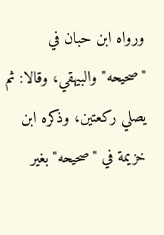ورواه ابن حبان في "صحيحه" والبيهقي، وقالا: ثم يصلي ركعتين، وذكره ابن خزيمة في "صحيحه" بغير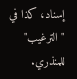إسناد، كذا في "الترغيب" للمنذري.